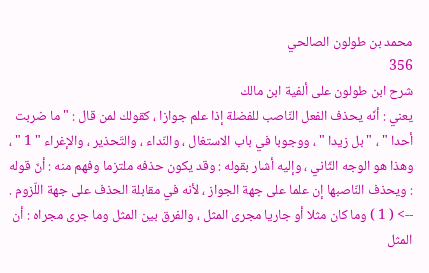محمد بن طولون الصالحي
356
شرح ابن طولون على ألفية ابن مالك
يعني : أنّه يحذف الفعل النّاصب للفضلة إذا علم جوازا ، كقولك لمن قال : " ما ضربت أحدا " ، " بل زيدا " ، ووجوبا في باب الاستغال ، والنّداء ، والتّحذير ، والإغراء " 1 " ، وهذا هو الوجه الثّاني ، وإليه أشار بقوله : وقد يكون حذفه ملتزما وفهم منه : أنّ قوله : ويحذف النّاصبها إن علما على جهة الجواز ، لأنه في مقابلة الحذف على جهة اللّزوم .
--> ( 1 ) وما كان مثلا أو جاريا مجرى المثل ، والفرق بين المثل وما جرى مجراه : أن المثل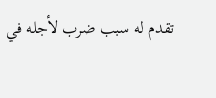تقدم له سبب ضرب لأجله في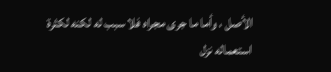الأصل ، وأما ما جرى مجراه فلا سبب له لكنه لكثرة استعماله نزل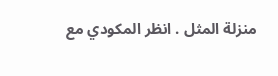منزلة المثل . انظر المكودي مع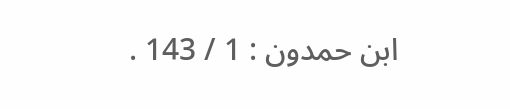ابن حمدون : 1 / 143 .